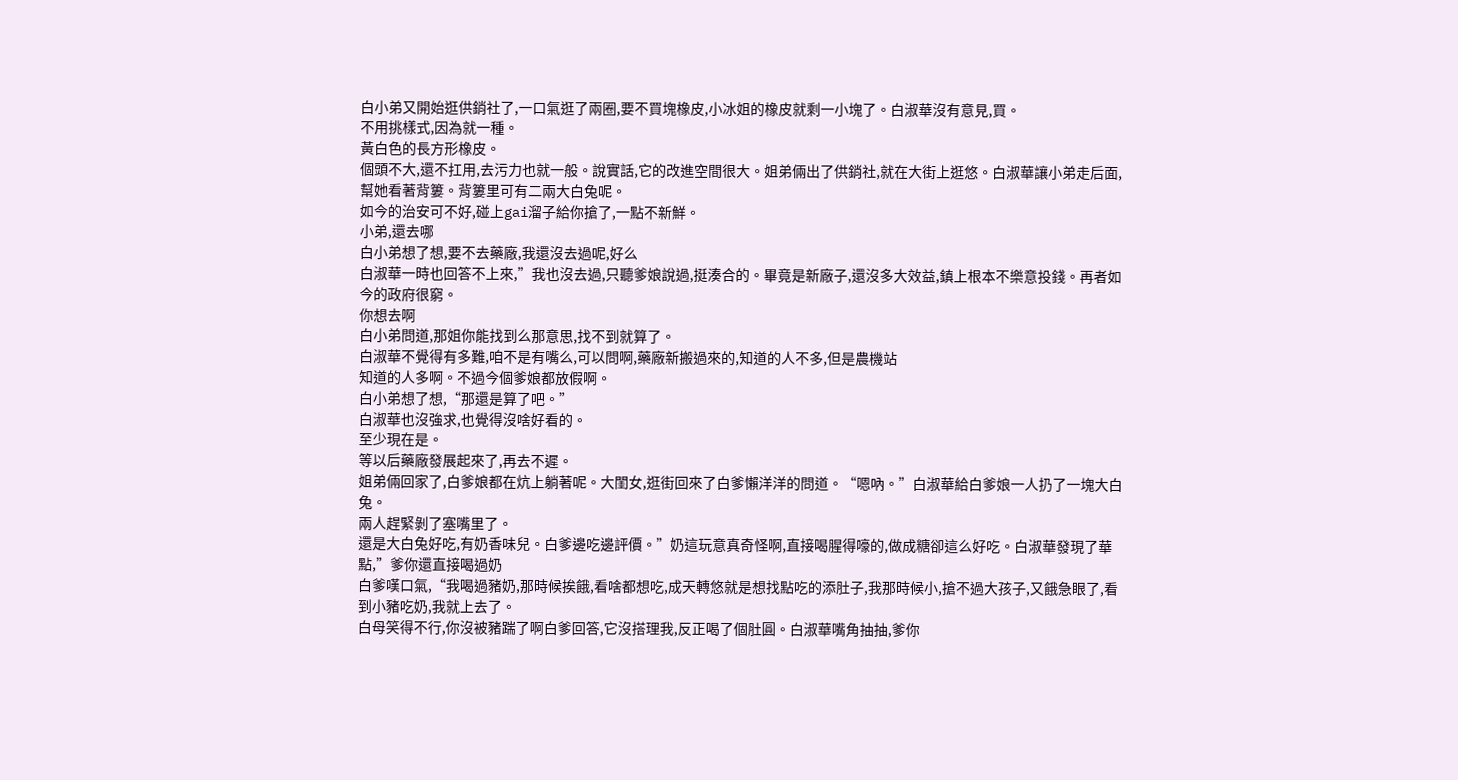白小弟又開始逛供銷社了,一口氣逛了兩圈,要不買塊橡皮,小冰姐的橡皮就剩一小塊了。白淑華沒有意見,買。
不用挑樣式,因為就一種。
黃白色的長方形橡皮。
個頭不大,還不扛用,去污力也就一般。說實話,它的改進空間很大。姐弟倆出了供銷社,就在大街上逛悠。白淑華讓小弟走后面,幫她看著背簍。背簍里可有二兩大白兔呢。
如今的治安可不好,碰上gai溜子給你搶了,一點不新鮮。
小弟,還去哪
白小弟想了想,要不去藥廠,我還沒去過呢,好么
白淑華一時也回答不上來,”我也沒去過,只聽爹娘說過,挺湊合的。畢竟是新廠子,還沒多大效益,鎮上根本不樂意投錢。再者如今的政府很窮。
你想去啊
白小弟問道,那姐你能找到么那意思,找不到就算了。
白淑華不覺得有多難,咱不是有嘴么,可以問啊,藥廠新搬過來的,知道的人不多,但是農機站
知道的人多啊。不過今個爹娘都放假啊。
白小弟想了想,“那還是算了吧。”
白淑華也沒強求,也覺得沒啥好看的。
至少現在是。
等以后藥廠發展起來了,再去不遲。
姐弟倆回家了,白爹娘都在炕上躺著呢。大閨女,逛街回來了白爹懶洋洋的問道。“嗯吶。”白淑華給白爹娘一人扔了一塊大白兔。
兩人趕緊剝了塞嘴里了。
還是大白兔好吃,有奶香味兒。白爹邊吃邊評價。”奶這玩意真奇怪啊,直接喝腥得嚎的,做成糖卻這么好吃。白淑華發現了華點,”爹你還直接喝過奶
白爹嘆口氣,“我喝過豬奶,那時候挨餓,看啥都想吃,成天轉悠就是想找點吃的添肚子,我那時候小,搶不過大孩子,又餓急眼了,看到小豬吃奶,我就上去了。
白母笑得不行,你沒被豬踹了啊白爹回答,它沒搭理我,反正喝了個肚圓。白淑華嘴角抽抽,爹你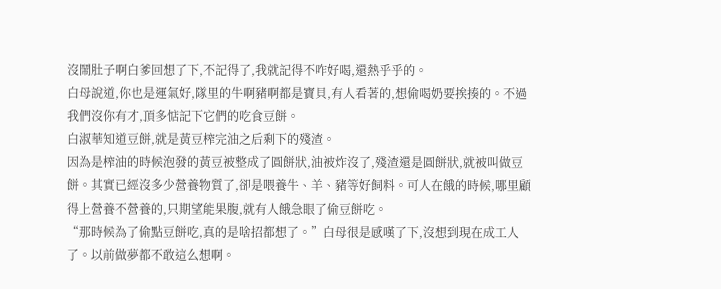沒鬧肚子啊白爹回想了下,不記得了,我就記得不咋好喝,還熱乎乎的。
白母說道,你也是運氣好,隊里的牛啊豬啊都是寶貝,有人看著的,想偷喝奶要挨揍的。不過我們沒你有才,頂多惦記下它們的吃食豆餅。
白淑華知道豆餅,就是黃豆榨完油之后剩下的殘渣。
因為是榨油的時候泡發的黃豆被整成了圓餅狀,油被炸沒了,殘渣還是圓餅狀,就被叫做豆餅。其實已經沒多少營養物質了,卻是喂養牛、羊、豬等好飼料。可人在餓的時候,哪里顧得上營養不營養的,只期望能果腹,就有人餓急眼了偷豆餅吃。
“那時候為了偷點豆餅吃,真的是啥招都想了。”白母很是感嘆了下,沒想到現在成工人了。以前做夢都不敢這么想啊。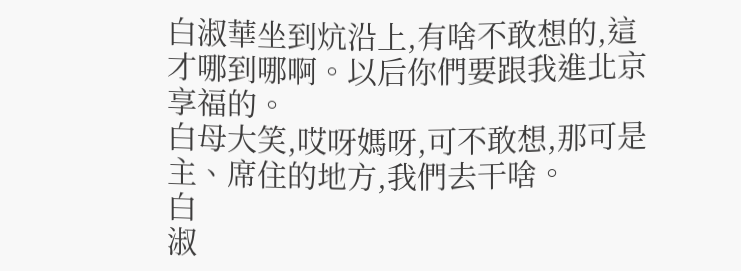白淑華坐到炕沿上,有啥不敢想的,這才哪到哪啊。以后你們要跟我進北京享福的。
白母大笑,哎呀媽呀,可不敢想,那可是主、席住的地方,我們去干啥。
白
淑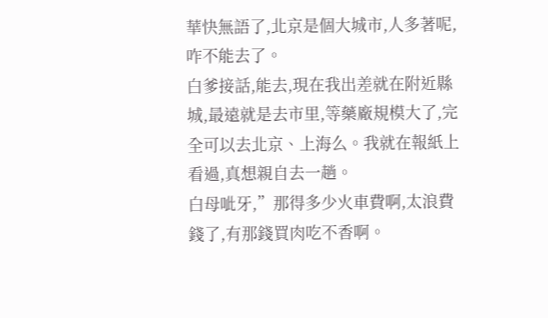華快無語了,北京是個大城市,人多著呢,咋不能去了。
白爹接話,能去,現在我出差就在附近縣城,最遠就是去市里,等藥廠規模大了,完全可以去北京、上海么。我就在報紙上看過,真想親自去一趟。
白母呲牙,”那得多少火車費啊,太浪費錢了,有那錢買肉吃不香啊。